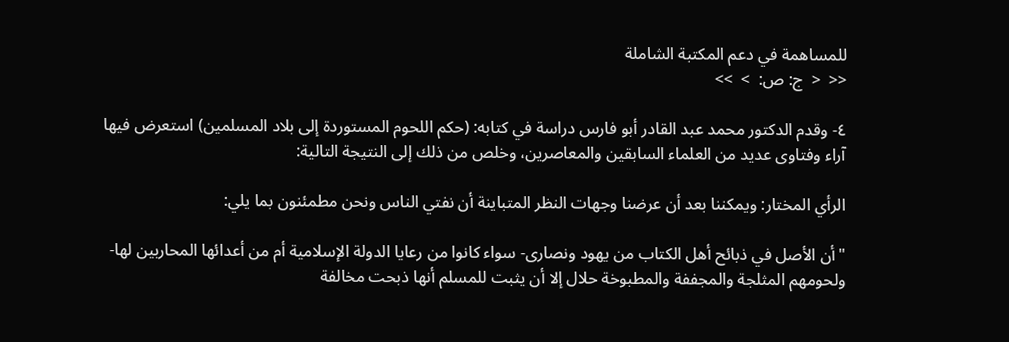للمساهمة في دعم المكتبة الشاملة
<<  <  ج: ص:  >  >>

٤- وقدم الدكتور محمد عبد القادر أبو فارس دراسة في كتابه: (حكم اللحوم المستوردة إلى بلاد المسلمين) استعرض فيها آراء وفتاوى عديد من العلماء السابقين والمعاصرين، وخلص من ذلك إلى النتيجة التالية:

الرأي المختار: ويمكننا بعد أن عرضنا وجهات النظر المتباينة أن نفتي الناس ونحن مطمئنون بما يلي:

"أن الأصل في ذبائح أهل الكتاب من يهود ونصارى- سواء كانوا من رعايا الدولة الإسلامية أم من أعدائها المحاربين لها- ولحومهم المثلجة والمجففة والمطبوخة حلال إلا أن يثبت للمسلم أنها ذبحت مخالفة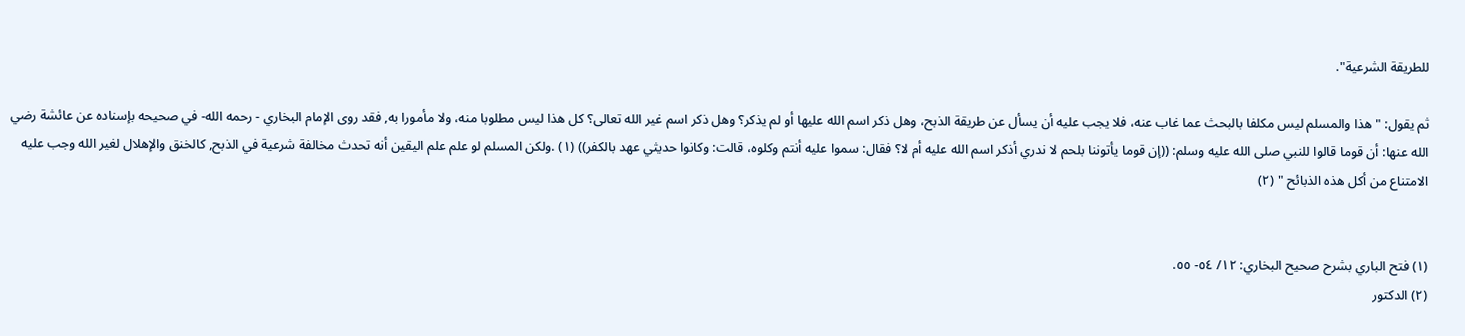للطريقة الشرعية".

ثم يقول: "هذا والمسلم ليس مكلفا بالبحث عما غاب عنه، فلا يجب عليه أن يسأل عن طريقة الذبح، وهل ذكر اسم الله عليها أو لم يذكر؟ وهل ذكر اسم غير الله تعالى؟ كل هذا ليس مطلوبا منه، ولا مأمورا به, فقد روى الإمام البخاري - رحمه الله- في صحيحه بإسناده عن عائشة رضي الله عنها: أن قوما قالوا للنبي صلى الله عليه وسلم: ((إن قوما يأتوننا بلحم لا ندري أذكر اسم الله عليه أم لا؟ فقال: سموا عليه أنتم وكلوه، قالت: وكانوا حديثي عهد بالكفر)) (١) .ولكن المسلم لو علم علم اليقين أنه تحدث مخالفة شرعية في الذبح, كالخنق والإهلال لغير الله وجب عليه الامتناع من أكل هذه الذبائح " (٢)


(١) فتح الباري بشرح صحيح البخاري: ١٢/ ٥٤- ٥٥.
(٢) الدكتور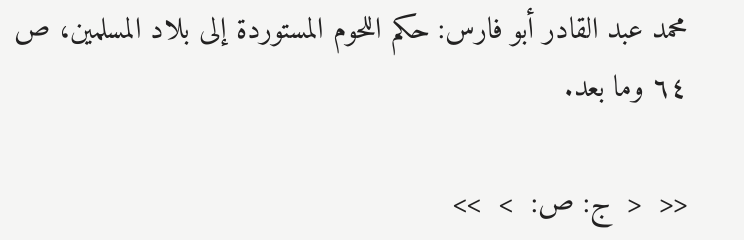محمد عبد القادر أبو فارس: حكم اللحوم المستوردة إلى بلاد المسلمين، ص ٦٤ وما بعد.

<<  <  ج: ص:  >  >>